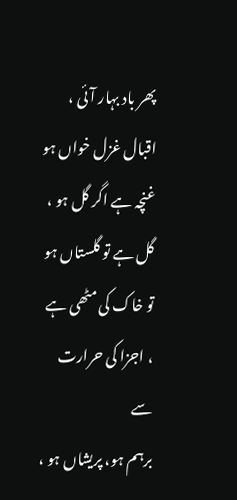پھر باد بہار آئی ، اقبال غزل خواں ہو
غنچہ ہے اگر گل ہو ، گل ہے تو گلستاں ہو
تو خاک کی مٹھی ہے ، اجزا کی حرارت سے
برہم ہو، پریشاں ہو ،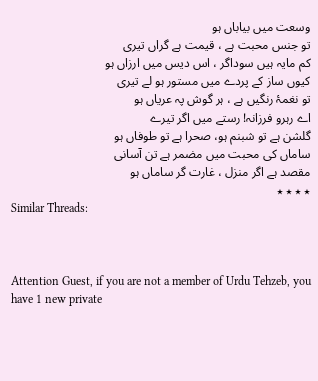وسعت میں بیاباں ہو
تو جنس محبت ہے ، قیمت ہے گراں تیری
کم مایہ ہیں سوداگر ، اس دیس میں ارزاں ہو
کیوں ساز کے پردے میں مستور ہو لے تیری
تو نغمۂ رنگیں ہے ، ہر گوش پہ عریاں ہو
اے رہرو فرزانہ! رستے میں اگر تیرے
گلشن ہے تو شبنم ہو، صحرا ہے تو طوفاں ہو
ساماں کی محبت میں مضمر ہے تن آسانی
مقصد ہے اگر منزل ، غارت گر ساماں ہو
٭ ٭ ٭ ٭
Similar Threads:



Attention Guest, if you are not a member of Urdu Tehzeb, you have 1 new private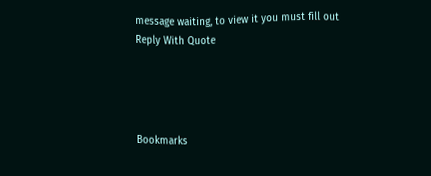message waiting, to view it you must fill out
Reply With Quote




Bookmarks